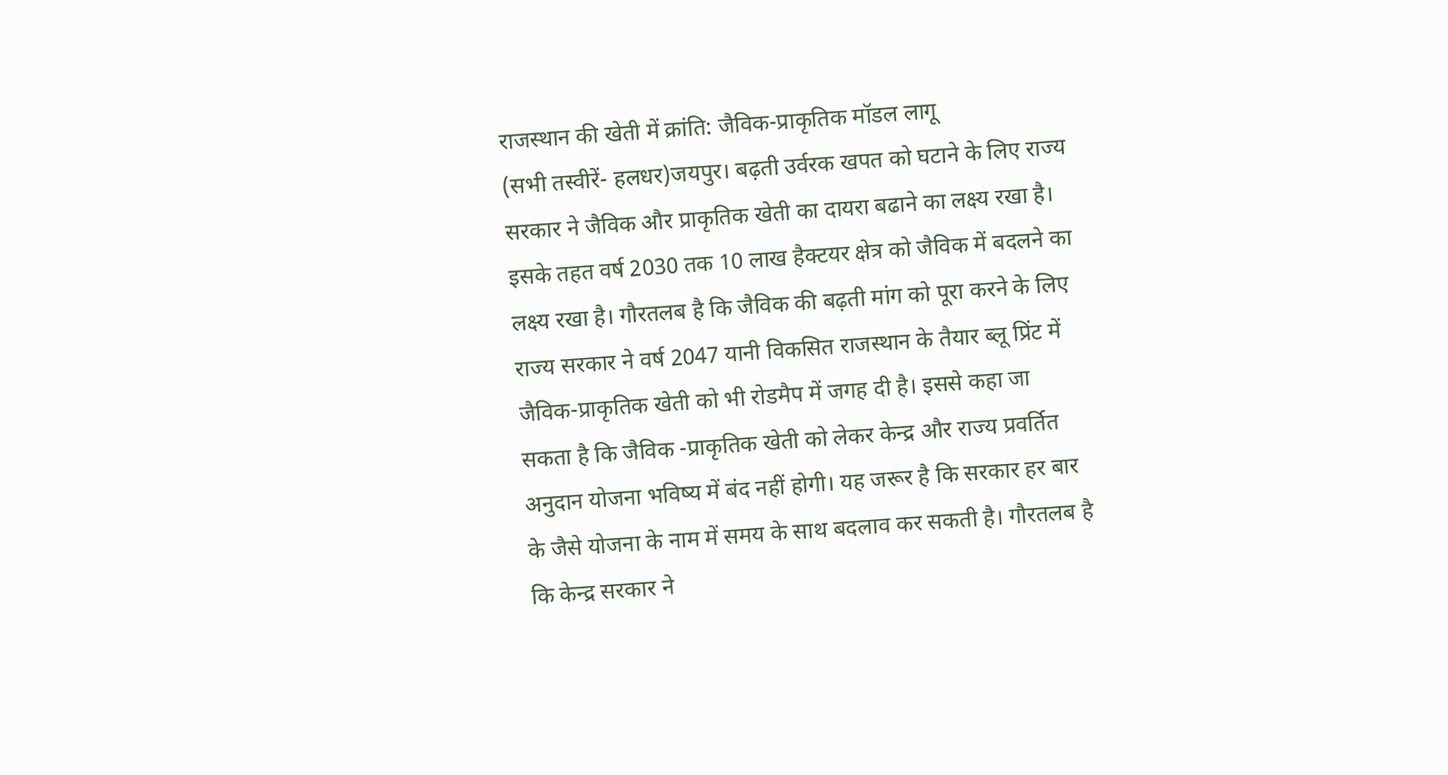राजस्थान की खेती में क्रांति: जैविक-प्राकृतिक मॉडल लागू
(सभी तस्वीरें- हलधर)जयपुर। बढ़ती उर्वरक खपत को घटाने के लिए राज्य सरकार ने जैविक और प्राकृतिक खेती का दायरा बढाने का लक्ष्य रखा है। इसके तहत वर्ष 2030 तक 10 लाख हैक्टयर क्षेत्र को जैविक में बदलने का लक्ष्य रखा है। गौरतलब है कि जैविक की बढ़ती मांग को पूरा करने के लिए राज्य सरकार ने वर्ष 2047 यानी विकसित राजस्थान के तैयार ब्लू प्रिंट में जैविक-प्राकृतिक खेती को भी रोडमैप में जगह दी है। इससे कहा जा सकता है कि जैविक -प्राकृतिक खेती को लेकर केन्द्र और राज्य प्रवर्तित अनुदान योजना भविष्य में बंद नहीं होगी। यह जरूर है कि सरकार हर बार के जैसे योजना के नाम में समय के साथ बदलाव कर सकती है। गौरतलब है कि केन्द्र सरकार ने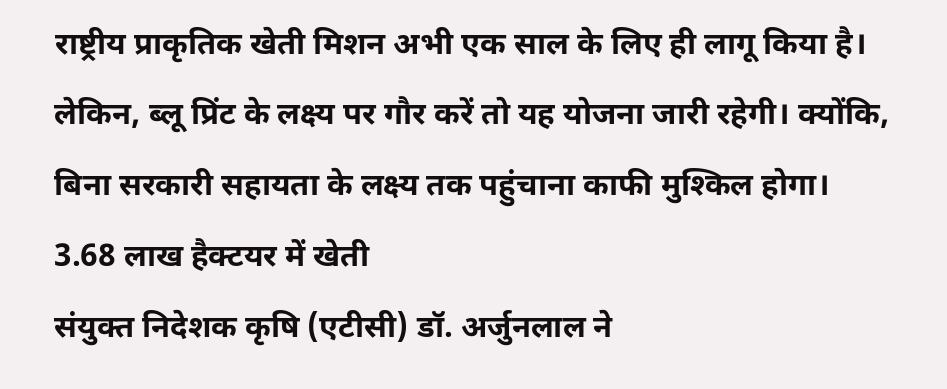राष्ट्रीय प्राकृतिक खेती मिशन अभी एक साल के लिए ही लागू किया है। लेकिन, ब्लू प्रिंट के लक्ष्य पर गौर करें तो यह योजना जारी रहेगी। क्योंकि, बिना सरकारी सहायता के लक्ष्य तक पहुंचाना काफी मुश्किल होगा।
3.68 लाख हैक्टयर में खेती
संयुक्त निदेशक कृषि (एटीसी) डॉ. अर्जुनलाल ने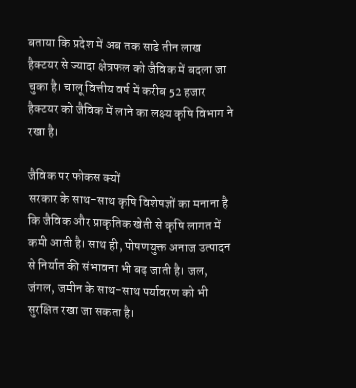बताया कि प्रदेश में अब तक साढे तीन लाख हैक्टयर से ज्यादा क्षेत्रफल को जैविक में बदला जा चुका है। चालू वित्तीय वर्ष में करीब 52 हजार हैक्टयर को जैविक में लाने का लक्ष्य कृषि विभाग ने रखा है।

जैविक पर फोकस क्यों
सरकार के साथ-साथ कृषि विशेषज्ञों का मनाना है कि जैविक और प्राकृतिक खेती से कृषि लागत में कमी आती है। साथ ही, पोषणयुक्त अनाज उत्पादन से निर्यात की संभावना भी बढ़ जाती है। जल, जंगल, जमीन के साथ-साथ पर्यावरण को भी सुरक्षित रखा जा सकता है।